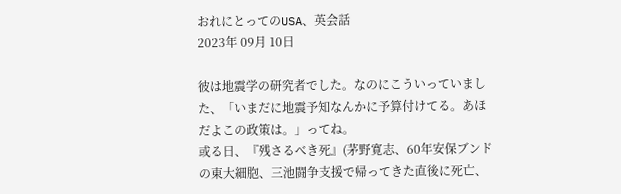おれにとってのUSA、英会話
2023年 09月 10日

彼は地震学の研究者でした。なのにこういっていました、「いまだに地震予知なんかに予算付けてる。あほだよこの政策は。」ってね。
或る日、『残さるべき死』(茅野寛志、60年安保ブンドの東大細胞、三池闘争支援で帰ってきた直後に死亡、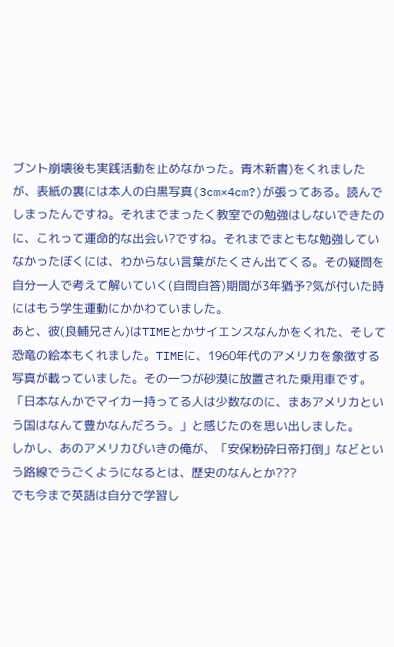ブント崩壊後も実践活動を止めなかった。青木新書)をくれましたが、表紙の裏には本人の白黒写真(3cm×4cm?)が張ってある。読んでしまったんですね。それまでまったく教室での勉強はしないできたのに、これって運命的な出会い?ですね。それまでまともな勉強していなかったぼくには、わからない言葉がたくさん出てくる。その疑問を自分一人で考えて解いていく(自問自答)期間が3年猶予?気が付いた時にはもう学生運動にかかわていました。
あと、彼(良輔兄さん)はTIMEとかサイエンスなんかをくれた、そして恐竜の絵本もくれました。TIMEに、1960年代のアメリカを象徴する写真が載っていました。その一つが砂漠に放置された乗用車です。
「日本なんかでマイカー持ってる人は少数なのに、まあアメリカという国はなんて豊かなんだろう。」と感じたのを思い出しました。
しかし、あのアメリカびいきの俺が、「安保粉砕日帝打倒」などという路線でうごくようになるとは、歴史のなんとか???
でも今まで英語は自分で学習し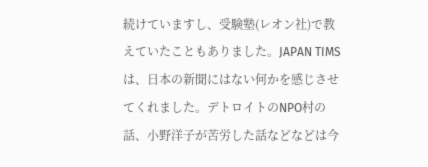続けていますし、受験塾(レオン社)で教えていたこともありました。JAPAN TIMSは、日本の新聞にはない何かを感じさせてくれました。デトロイトのNPO村の話、小野洋子が苦労した話などなどは今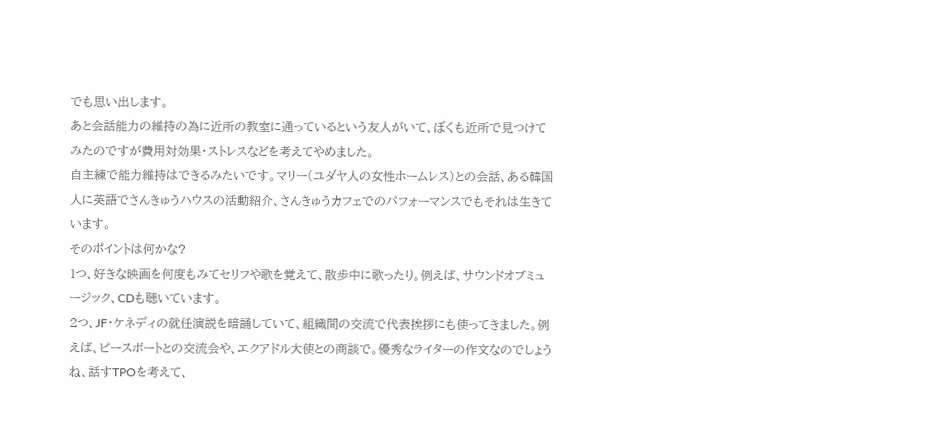でも思い出します。
あと会話能力の維持の為に近所の教室に通っているという友人がいて、ぼくも近所で見つけてみたのですが費用対効果・ストレスなどを考えてやめました。
自主練で能力維持はできるみたいです。マリー(ユダヤ人の女性ホームレス)との会話、ある韓国人に英語でさんきゅうハウスの活動紹介、さんきゅうカフェでのパフォーマンスでもそれは生きています。
そのポイントは何かな?
1つ、好きな映画を何度もみてセリフや歌を覚えて、散歩中に歌ったり。例えば、サウンドオブミュージック、CDも聴いています。
2つ、JF・ケネディの就任演説を暗誦していて、組織間の交流で代表挨拶にも使ってきました。例えば、ピースボートとの交流会や、エクアドル大使との商談で。優秀なライターの作文なのでしょうね、話すTPOを考えて、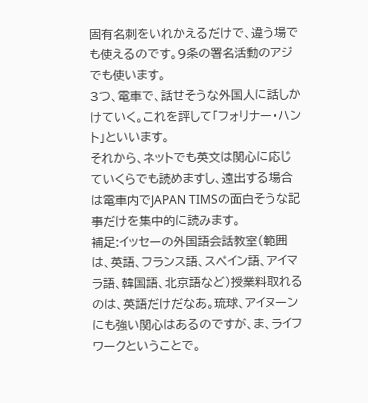固有名刺をいれかえるだけで、違う場でも使えるのです。9条の署名活動のアジでも使います。
3つ、電車で、話せそうな外国人に話しかけていく。これを評して「フォリナー・ハント」といいます。
それから、ネットでも英文は関心に応じていくらでも読めますし、遠出する場合は電車内でJAPAN TIMSの面白そうな記事だけを集中的に読みます。
補足:イッセーの外国語会話教室(範囲は、英語、フランス語、スペイン語、アイマラ語、韓国語、北京語など)授業料取れるのは、英語だけだなあ。琉球、アイヌーンにも強い関心はあるのですが、ま、ライフワークということで。